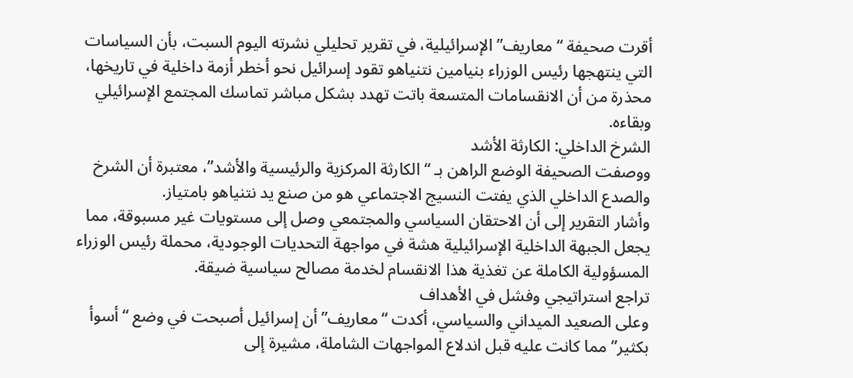أقرت صحيفة “معاريف” الإسرائيلية، في تقرير تحليلي نشرته اليوم السبت، بأن السياسات التي ينتهجها رئيس الوزراء بنيامين نتنياهو تقود إسرائيل نحو أخطر أزمة داخلية في تاريخها، محذرة من أن الانقسامات المتسعة باتت تهدد بشكل مباشر تماسك المجتمع الإسرائيلي وبقاءه.
الشرخ الداخلي: الكارثة الأشد
ووصفت الصحيفة الوضع الراهن بـ “الكارثة المركزية والرئيسية والأشد”، معتبرة أن الشرخ والصدع الداخلي الذي يفتت النسيج الاجتماعي هو من صنع يد نتنياهو بامتياز.
وأشار التقرير إلى أن الاحتقان السياسي والمجتمعي وصل إلى مستويات غير مسبوقة، مما يجعل الجبهة الداخلية الإسرائيلية هشة في مواجهة التحديات الوجودية، محملة رئيس الوزراء المسؤولية الكاملة عن تغذية هذا الانقسام لخدمة مصالح سياسية ضيقة.
تراجع استراتيجي وفشل في الأهداف
وعلى الصعيد الميداني والسياسي، أكدت “معاريف” أن إسرائيل أصبحت في وضع “أسوأ بكثير” مما كانت عليه قبل اندلاع المواجهات الشاملة، مشيرة إلى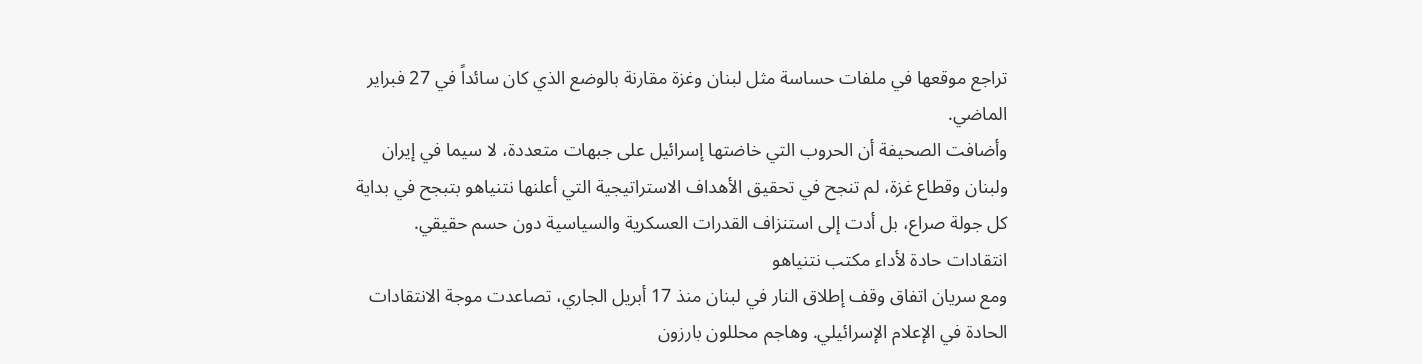تراجع موقعها في ملفات حساسة مثل لبنان وغزة مقارنة بالوضع الذي كان سائداً في 27 فبراير الماضي.
وأضافت الصحيفة أن الحروب التي خاضتها إسرائيل على جبهات متعددة، لا سيما في إيران ولبنان وقطاع غزة، لم تنجح في تحقيق الأهداف الاستراتيجية التي أعلنها نتنياهو بتبجح في بداية كل جولة صراع، بل أدت إلى استنزاف القدرات العسكرية والسياسية دون حسم حقيقي.
انتقادات حادة لأداء مكتب نتنياهو
ومع سريان اتفاق وقف إطلاق النار في لبنان منذ 17 أبريل الجاري، تصاعدت موجة الانتقادات الحادة في الإعلام الإسرائيلي. وهاجم محللون بارزون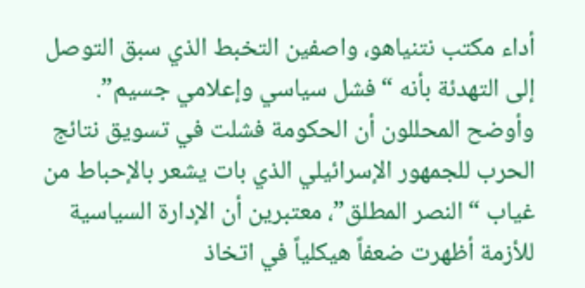أداء مكتب نتنياهو، واصفين التخبط الذي سبق التوصل إلى التهدئة بأنه “فشل سياسي وإعلامي جسيم”.
وأوضح المحللون أن الحكومة فشلت في تسويق نتائج الحرب للجمهور الإسرائيلي الذي بات يشعر بالإحباط من غياب “النصر المطلق”، معتبرين أن الإدارة السياسية للأزمة أظهرت ضعفاً هيكلياً في اتخاذ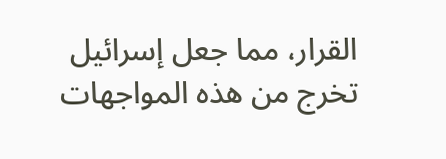القرار، مما جعل إسرائيل تخرج من هذه المواجهات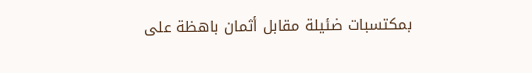بمكتسبات ضئيلة مقابل أثمان باهظة على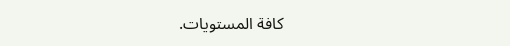كافة المستويات.